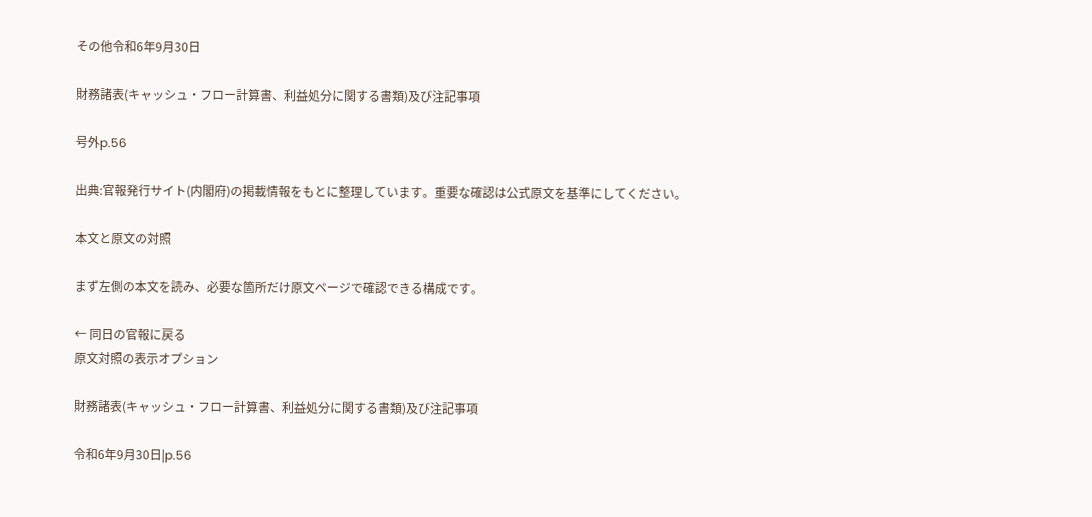その他令和6年9月30日

財務諸表(キャッシュ・フロー計算書、利益処分に関する書類)及び注記事項

号外p.56

出典:官報発行サイト(内閣府)の掲載情報をもとに整理しています。重要な確認は公式原文を基準にしてください。

本文と原文の対照

まず左側の本文を読み、必要な箇所だけ原文ページで確認できる構成です。

← 同日の官報に戻る
原文対照の表示オプション

財務諸表(キャッシュ・フロー計算書、利益処分に関する書類)及び注記事項

令和6年9月30日|p.56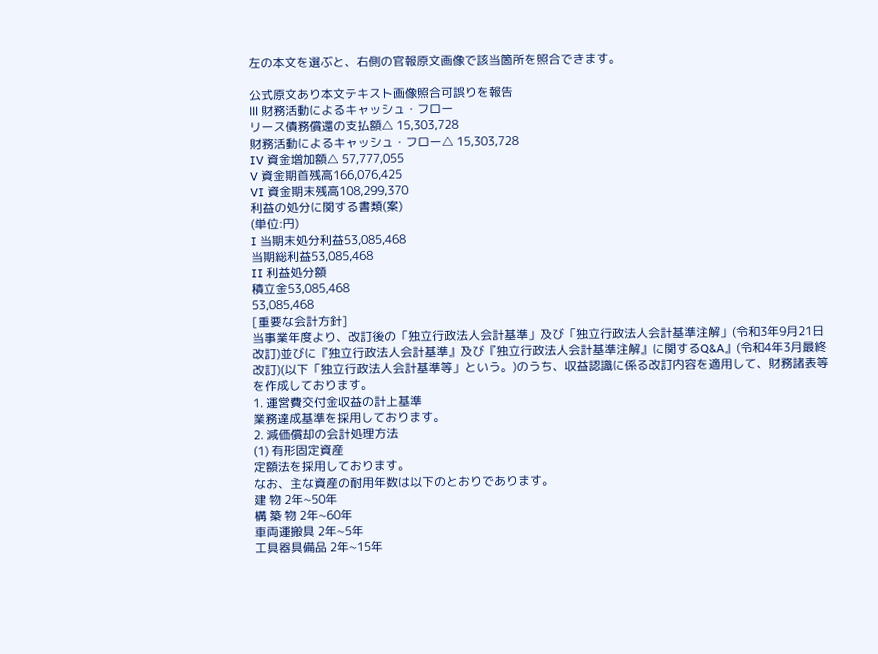左の本文を選ぶと、右側の官報原文画像で該当箇所を照合できます。

公式原文あり本文テキスト画像照合可誤りを報告
Ⅲ 財務活動によるキャッシュ・フロー
リース債務償還の支払額△ 15,303,728
財務活動によるキャッシュ・フロー△ 15,303,728
IV 資金増加額△ 57,777,055
V 資金期首残高166,076,425
VI 資金期末残高108,299,370
利益の処分に関する書類(案)
(単位:円)
I 当期末処分利益53,085,468
当期総利益53,085,468
II 利益処分額
積立金53,085,468
53,085,468
[重要な会計方針]
当事業年度より、改訂後の「独立行政法人会計基準」及び「独立行政法人会計基準注解」(令和3年9月21日改訂)並びに『独立行政法人会計基準』及び『独立行政法人会計基準注解』に関するQ&A』(令和4年3月最終改訂)(以下「独立行政法人会計基準等」という。)のうち、収益認識に係る改訂内容を適用して、財務諸表等を作成しております。
1. 運営費交付金収益の計上基準
業務達成基準を採用しております。
2. 減価償却の会計処理方法
(1) 有形固定資産
定額法を採用しております。
なお、主な資産の耐用年数は以下のとおりであります。
建 物 2年~50年
構 築 物 2年~60年
車両運搬具 2年~5年
工具器具備品 2年~15年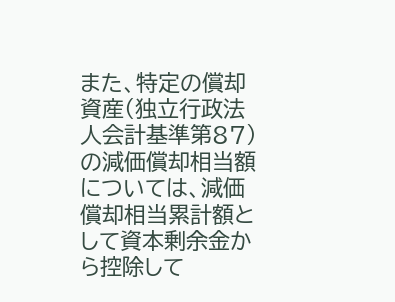また、特定の償却資産(独立行政法人会計基準第87)の減価償却相当額については、減価償却相当累計額として資本剰余金から控除して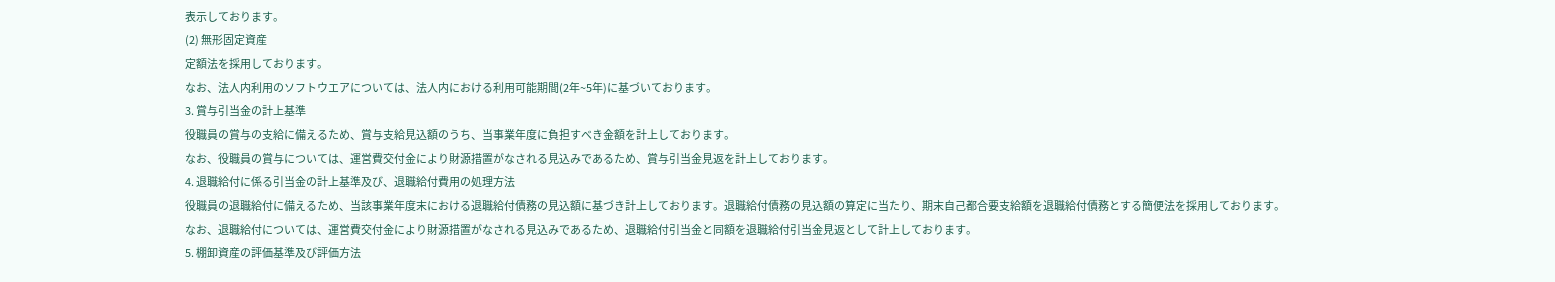表示しております。
(2) 無形固定資産
定額法を採用しております。
なお、法人内利用のソフトウエアについては、法人内における利用可能期間(2年~5年)に基づいております。
3. 賞与引当金の計上基準
役職員の賞与の支給に備えるため、賞与支給見込額のうち、当事業年度に負担すべき金額を計上しております。
なお、役職員の賞与については、運営費交付金により財源措置がなされる見込みであるため、賞与引当金見返を計上しております。
4. 退職給付に係る引当金の計上基準及び、退職給付費用の処理方法
役職員の退職給付に備えるため、当該事業年度末における退職給付債務の見込額に基づき計上しております。退職給付債務の見込額の算定に当たり、期末自己都合要支給額を退職給付債務とする簡便法を採用しております。
なお、退職給付については、運営費交付金により財源措置がなされる見込みであるため、退職給付引当金と同額を退職給付引当金見返として計上しております。
5. 棚卸資産の評価基準及び評価方法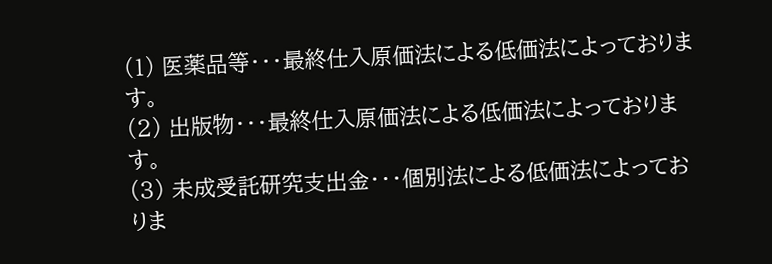(1) 医薬品等・・・最終仕入原価法による低価法によっております。
(2) 出版物・・・最終仕入原価法による低価法によっております。
(3) 未成受託研究支出金・・・個別法による低価法によっておりま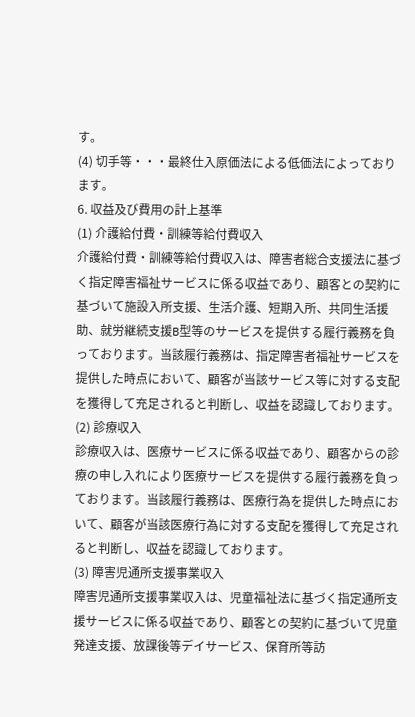す。
(4) 切手等・・・最終仕入原価法による低価法によっております。
6. 収益及び費用の計上基準
(1) 介護給付費・訓練等給付費収入
介護給付費・訓練等給付費収入は、障害者総合支援法に基づく指定障害福祉サービスに係る収益であり、顧客との契約に基づいて施設入所支援、生活介護、短期入所、共同生活援助、就労継続支援B型等のサービスを提供する履行義務を負っております。当該履行義務は、指定障害者福祉サービスを提供した時点において、顧客が当該サービス等に対する支配を獲得して充足されると判断し、収益を認識しております。
(2) 診療収入
診療収入は、医療サービスに係る収益であり、顧客からの診療の申し入れにより医療サービスを提供する履行義務を負っております。当該履行義務は、医療行為を提供した時点において、顧客が当該医療行為に対する支配を獲得して充足されると判断し、収益を認識しております。
(3) 障害児通所支援事業収入
障害児通所支援事業収入は、児童福祉法に基づく指定通所支援サービスに係る収益であり、顧客との契約に基づいて児童発達支援、放課後等デイサービス、保育所等訪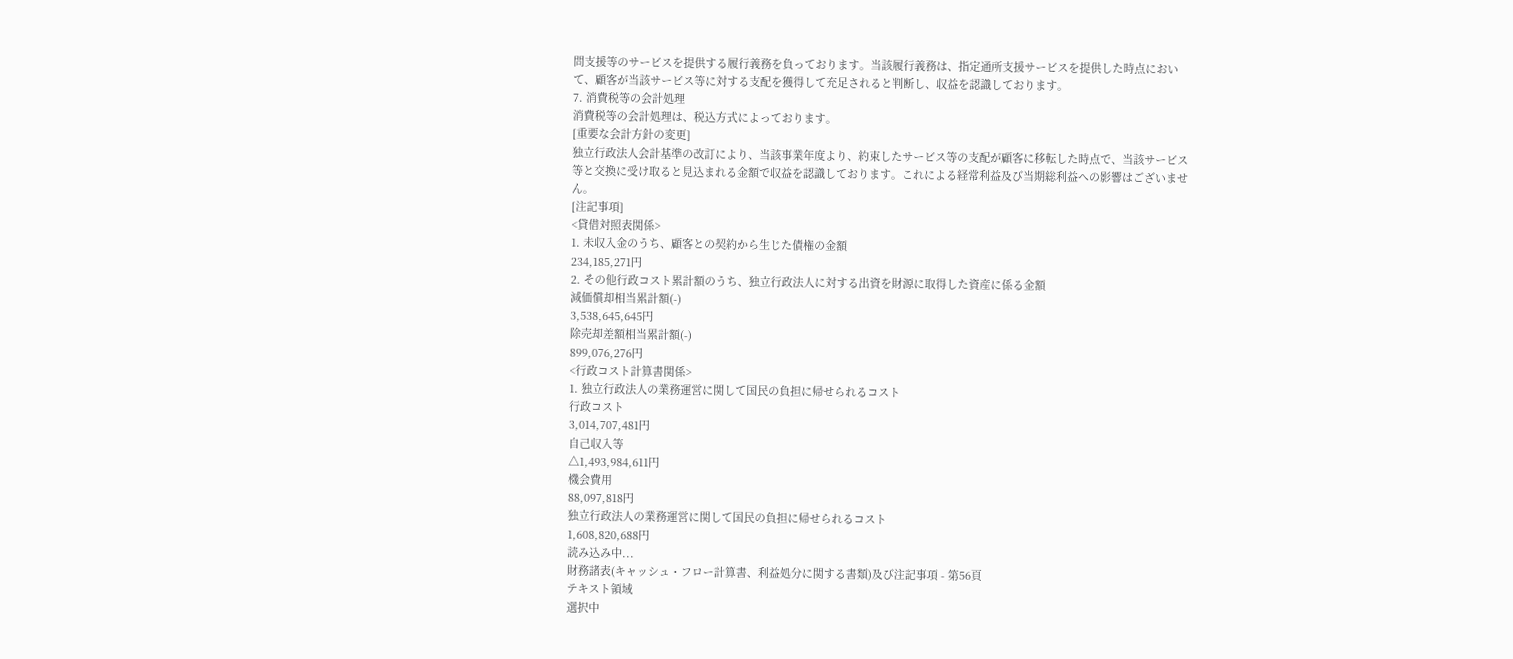問支援等のサービスを提供する履行義務を負っております。当該履行義務は、指定通所支援サービスを提供した時点において、顧客が当該サービス等に対する支配を獲得して充足されると判断し、収益を認識しております。
7. 消費税等の会計処理
消費税等の会計処理は、税込方式によっております。
[重要な会計方針の変更]
独立行政法人会計基準の改訂により、当該事業年度より、約束したサービス等の支配が顧客に移転した時点で、当該サービス等と交換に受け取ると見込まれる金額で収益を認識しております。これによる経常利益及び当期総利益への影響はございません。
[注記事項]
<貸借対照表関係>
1. 未収入金のうち、顧客との契約から生じた債権の金額
234,185,271円
2. その他行政コスト累計額のうち、独立行政法人に対する出資を財源に取得した資産に係る金額
減価償却相当累計額(-)
3,538,645,645円
除売却差額相当累計額(-)
899,076,276円
<行政コスト計算書関係>
1. 独立行政法人の業務運営に関して国民の負担に帰せられるコスト
行政コスト
3,014,707,481円
自己収入等
△1,493,984,611円
機会費用
88,097,818円
独立行政法人の業務運営に関して国民の負担に帰せられるコスト
1,608,820,688円
読み込み中...
財務諸表(キャッシュ・フロー計算書、利益処分に関する書類)及び注記事項 - 第56頁
テキスト領域
選択中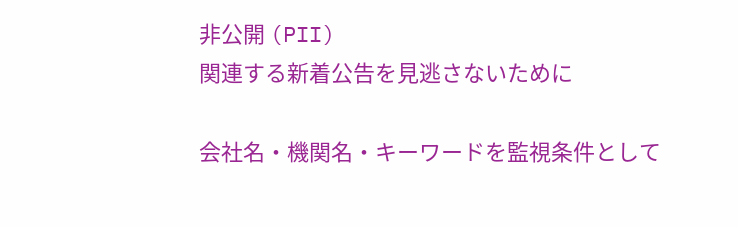非公開 (PII)
関連する新着公告を見逃さないために

会社名・機関名・キーワードを監視条件として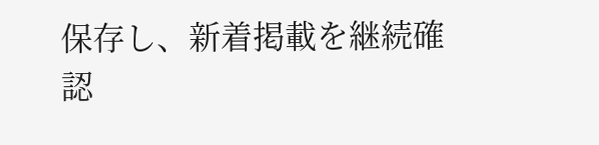保存し、新着掲載を継続確認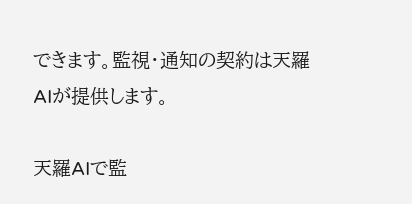できます。監視・通知の契約は天羅AIが提供します。

天羅AIで監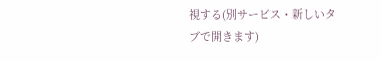視する(別サービス・新しいタブで開きます)